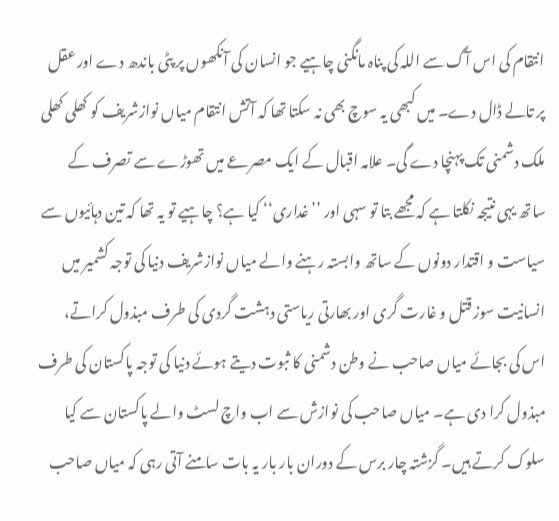انتقام کی اس آگ سے اللہ کی پناہ مانگنی چاہیے جو انسان کی آنکھوں پر پٹی باندھ دے اور عقل پر تالے ڈال دے۔ میں کبھی یہ سوچ بھی نہ سکتا تھا کہ آتش انتقام میاں نوازشریف کو کھلی کھلی ملک دشمنی تک پہنچا دے گی۔ علامہ اقبال کے ایک مصرعے میں تھوڑے سے تصرف کے ساتھ یہی نتیجہ نکلتا ہے کہ مجھے بتا تو سہی اور ’’غداری‘‘ کیا ہے؟ چاہیے تو یہ تھا کہ تین دہائیوں سے سیاست و اقتدار دونوں کے ساتھ وابستہ رہنے والے میاں نوازشریف دنیا کی توجہ کشمیر میں انسانیت سوز قتل و غارت گری اور بھارتی ریاستی دہشت گردی کی طرف مبذول کراتے، اس کی بجائے میاں صاحب نے وطن دشمنی کا ثبوت دیتے ہوئے دنیا کی توجہ پاکستان کی طرف مبذول کرا دی ہے۔ میاں صاحب کی نوازش سے اب واچ لسٹ والے پاکستان سے کیا سلوک کرتے ہیں۔ گزشتہ چار برس کے دوران بار بار یہ بات سامنے آتی رہی کہ میاں صاحب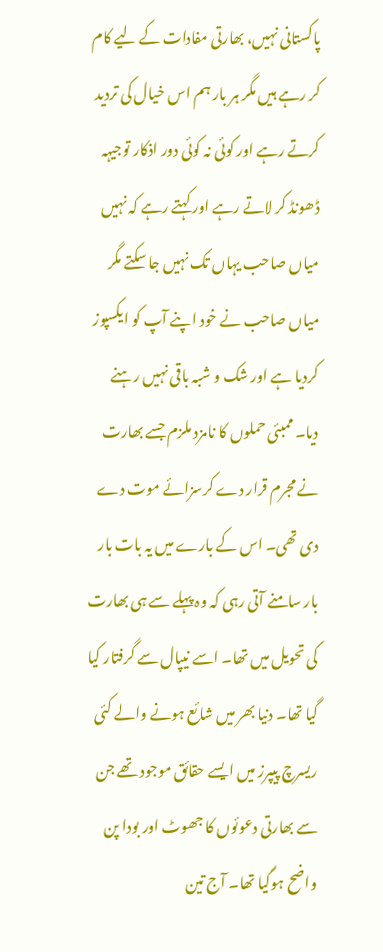پاکستانی نہیں، بھارتی مفادات کے لیے کام کر رہے ہیں مگر ہر بار ہم اس خیال کی تردید کرتے رہے اور کوئی نہ کوئی دور اذکار توجیہہ ڈھونڈ کر لاتے رہے اور کہتے رہے کہ نہیں میاں صاحب یہاں تک نہیں جا سکتے مگر میاں صاحب نے خود اپنے آپ کو ایکسپوز کردیا ہے اور شک و شبہ باقی نہیں رہنے دیا۔ ممبئی حملوں کا نامزد ملزم جسے بھارت نے مجرم قرار دے کرسزائے موت دے دی تھی۔ اس کے بارے میں یہ بات بار بار سامنے آتی رہی کہ وہ پہلے سے ہی بھارت کی تحویل میں تھا۔ اسے نیپال سے گرفتار کیا گیا تھا۔ دنیا بھر میں شائع ہونے والے کئی ریسرچ پیپرز میں ایسے حقائق موجود تھے جن سے بھارتی دعوئوں کا جھوٹ اور بودا پن واضح ہوگیا تھا۔ آج تین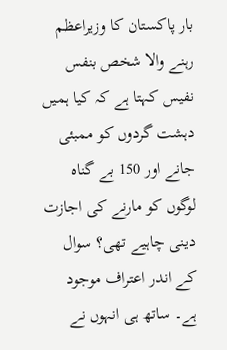بار پاکستان کا وزیراعظم رہنے والا شخص بنفس نفیس کہتا ہے کہ کیا ہمیں دہشت گردوں کو ممبئی جانے اور 150 بے گناہ لوگوں کو مارنے کی اجازت دینی چاہیے تھی؟ سوال کے اندر اعتراف موجود ہے۔ ساتھ ہی انہوں نے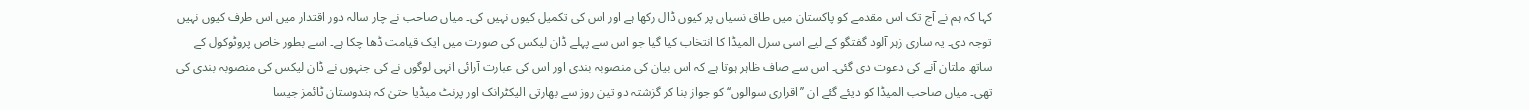کہا کہ ہم نے آج تک اس مقدمے کو پاکستان میں طاق نسیاں پر کیوں ڈال رکھا ہے اور اس کی تکمیل کیوں نہیں کی۔ میاں صاحب نے چار سالہ دور اقتدار میں اس طرف کیوں نہیں توجہ دی۔ یہ ساری زہر آلود گفتگو کے لیے اسی سرل المیڈا کا انتخاب کیا گیا جو اس سے پہلے ڈان لیکس کی صورت میں ایک قیامت ڈھا چکا ہے۔ اسے بطور خاص پروٹوکول کے ساتھ ملتان آنے کی دعوت دی گئی۔ اس سے صاف ظاہر ہوتا ہے کہ اس بیان کی منصوبہ بندی اور اس کی عبارت آرائی انہی لوگوں نے کی جنہوں نے ڈان لیکس کی منصوبہ بندی کی تھی۔ میاں صاحب المیڈا کو دیئے گئے ان ’’اقراری سوالوں‘‘ کو جواز بنا کر گزشتہ دو تین روز سے بھارتی الیکٹرانک اور پرنٹ میڈیا حتیٰ کہ ہندوستان ٹائمز جیسا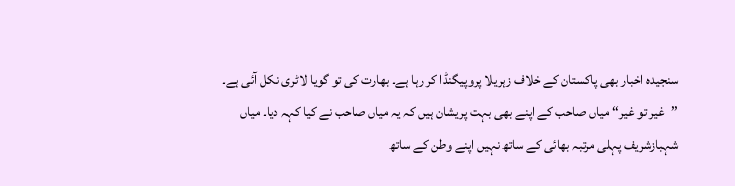سنجیدہ اخبار بھی پاکستان کے خلاف زہریلا پروپیگنڈا کر رہا ہے۔ بھارت کی تو گویا لاٹری نکل آئی ہے۔ ’’غیر تو غیر‘‘ میاں صاحب کے اپنے بھی بہت پریشان ہیں کہ یہ میاں صاحب نے کیا کہہ دیا۔ میاں شہبازشریف پہلی مرتبہ بھائی کے ساتھ نہیں اپنے وطن کے ساتھ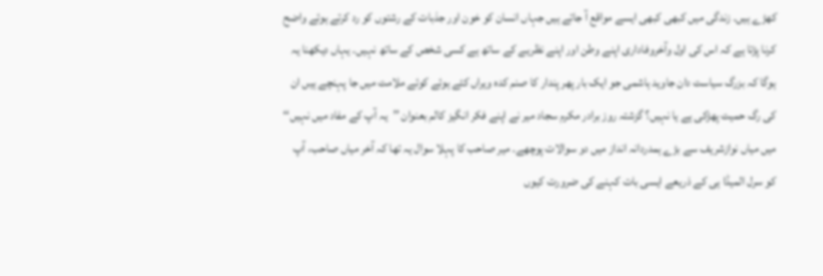کھڑے ہیں۔ زندگی میں کبھی کبھی ایسے مواقع آ جاتے ہیں جہاں انسان کو خون اور جذبات کے رشتوں کو رد کرتے ہوئے واضح کرنا پڑتا ہے کہ اس کی اول وآخروفاداری اپنے وطن اور اپنے نظریے کے ساتھ ہے کسی شخص کے ساتھ نہیں۔ یہاں دیکھنا یہ ہوگا کہ بزرگ سیاست دان جاوید ہاشمی جو ایک بار پھر پندار کا صنم کدہ ویراں کئے ہوئے کوئے ملامت میں جا پہنچے ہیں ان کی رگ حمیت پھڑکی ہے یا نہیں؟ گزشتہ روز برادر مکرم سجاد میر نے اپنے فکر انگیز کالم بعنوان ’’یہ آپ کے مفاد میں نہیں‘‘ میں میاں نوازشریف سے بڑے ہمدردانہ انداز میں دو سوالات پوچھے۔ میر صاحب کا پہلا سوال یہ تھا کہ آخر میاں صاحب، آپ کو سرل المیڈا ہی کے ذریعے ایسی بات کہنے کی ضرورت کیوں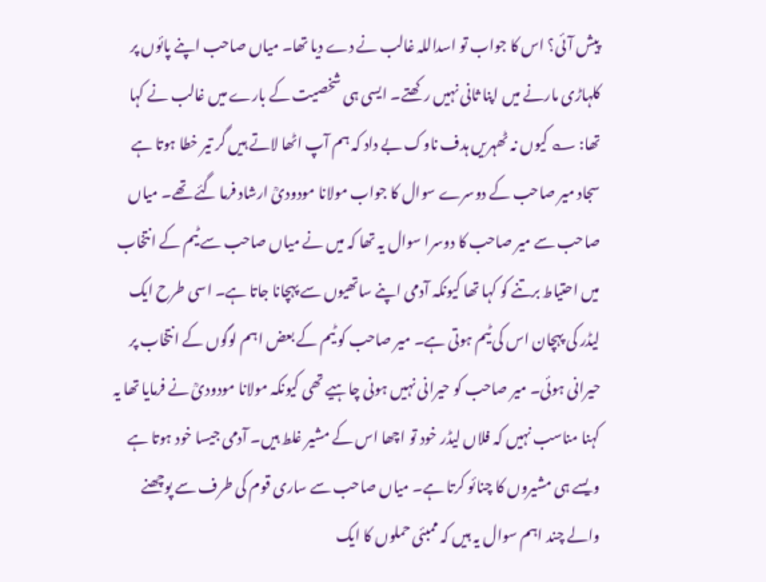پیش آئی؟ اس کا جواب تو اسداللہ غالب نے دے دیا تھا۔ میاں صاحب اپنے پائوں پر کلہاڑی مارنے میں اپنا ثانی نہیں رکھتے۔ ایسی ہی شخصیت کے بارے میں غالب نے کہا تھا: ؎ کیوں نہ ٹھہریں ہدف ناوک بے داد کہ ہم آپ اٹھا لاتے ہیں گر تیر خطا ہوتا ہے سجاد میر صاحب کے دوسرے سوال کا جواب مولانا مودودیؒ ارشاد فرما گئے تھے۔ میاں صاحب سے میر صاحب کا دوسرا سوال یہ تھا کہ میں نے میاں صاحب سے ٹیم کے انتخاب میں احتیاط برتنے کو کہا تھا کیونکہ آدمی اپنے ساتھیوں سے پہچانا جاتا ہے۔ اسی طرح ایک لیڈر کی پہچان اس کی ٹیم ہوتی ہے۔ میر صاحب کو ٹیم کے بعض اہم لوگوں کے انتخاب پر حیرانی ہوئی۔ میر صاحب کو حیرانی نہیں ہونی چاہیے تھی کیونکہ مولانا مودودیؒ نے فرمایا تھا یہ کہنا مناسب نہیں کہ فلاں لیڈر خود تو اچھا اس کے مشیر غلط ہیں۔ آدمی جیسا خود ہوتا ہے ویسے ہی مشیروں کا چنائو کرتا ہے۔ میاں صاحب سے ساری قوم کی طرف سے پوچھنے والے چند اہم سوال یہ ہیں کہ ممبئی حملوں کا ایک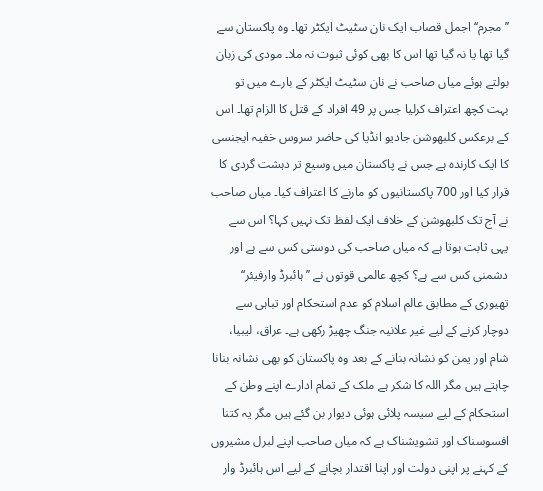’’مجرم‘‘ اجمل قصاب ایک نان سٹیٹ ایکٹر تھا۔ وہ پاکستان سے گیا تھا یا نہ گیا تھا اس کا بھی کوئی ثبوت نہ ملا۔ مودی کی زبان بولتے ہوئے میاں صاحب نے نان سٹیٹ ایکٹر کے بارے میں تو بہت کچھ اعتراف کرلیا جس پر 49 افراد کے قتل کا الزام تھا۔ اس کے برعکس کلبھوشن جادیو انڈیا کی حاضر سروس خفیہ ایجنسی کا ایک کارندہ ہے جس نے پاکستان میں وسیع تر دہشت گردی کا قرار کیا اور 700 پاکستانیوں کو مارنے کا اعتراف کیا۔ میاں صاحب نے آج تک کلبھوشن کے خلاف ایک لفظ تک نہیں کہا؟ اس سے یہی ثابت ہوتا ہے کہ میاں صاحب کی دوستی کس سے ہے اور دشمنی کس سے ہے؟ کچھ عالمی قوتوں نے ’’ہائبرڈ وارفیئر‘‘ تھیوری کے مطابق عالم اسلام کو عدم استحکام اور تباہی سے دوچار کرنے کے لیے غیر علانیہ جنگ چھیڑ رکھی ہے۔ عراق، لیبیا، شام اور یمن کو نشانہ بنانے کے بعد وہ پاکستان کو بھی نشانہ بنانا چاہتے ہیں مگر اللہ کا شکر ہے ملک کے تمام ادارے اپنے وطن کے استحکام کے لیے سیسہ پلائی ہوئی دیوار بن گئے ہیں مگر یہ کتنا افسوسناک اور تشویشناک ہے کہ میاں صاحب اپنے لبرل مشیروں کے کہنے پر اپنی دولت اور اپنا اقتدار بچانے کے لیے اس ہائبرڈ وار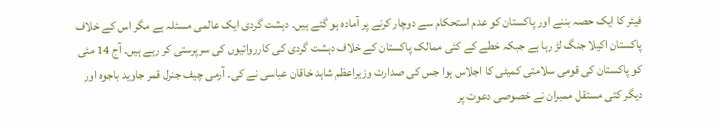فیئر کا ایک حصہ بننے اور پاکستان کو عدم استحکام سے دوچار کرنے پر آمادہ ہو گئے ہیں۔ دہشت گردی ایک عالمی مسئلہ ہے مگر اس کے خلاف پاکستان اکیلا جنگ لڑ رہا ہے جبکہ خطے کے کئی ممالک پاکستان کے خلاف دہشت گردی کی کارروائیوں کی سرپرستی کر رہے ہیں۔ آج 14 مئی کو پاکستان کی قومی سلامتی کمیٹی کا اجلاس ہوا جس کی صدارت وزیراعظم شاہد خاقان عباسی نے کی۔ آرمی چیف جنرل قمر جاوید باجوہ اور دیگر کئی مستقل ممبران نے خصوصی دعوت پر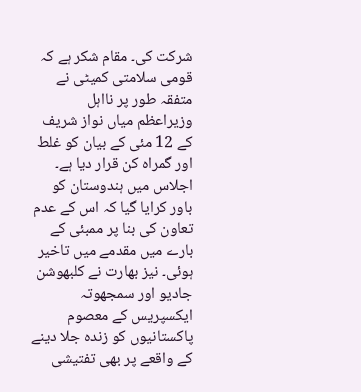شرکت کی۔ مقام شکر ہے کہ قومی سلامتی کمیٹی نے متفقہ طور پر نااہل وزیراعظم میاں نواز شریف کے 12 مئی کے بیان کو غلط اور گمراہ کن قرار دیا ہے۔ اجلاس میں ہندوستان کو باور کرایا گیا کہ اس کے عدم تعاون کی بنا پر ممبئی کے بارے میں مقدمے میں تاخیر ہوئی۔ نیز بھارت نے کلبھوشن جادیو اور سمجھوتہ ایکسپریس کے معصوم پاکستانیوں کو زندہ جلا دینے کے واقعے پر بھی تفتیشی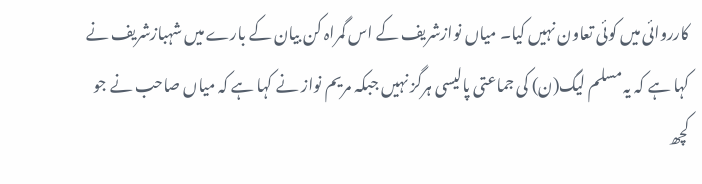کارروائی میں کوئی تعاون نہیں کیا۔ میاں نوازشریف کے اس گمراہ کن بیان کے بارے میں شہبازشریف نے کہا ہے کہ یہ مسلم لیگ(ن) کی جماعتی پالیسی ہرگز نہیں جبکہ مریم نواز نے کہا ہے کہ میاں صاحب نے جو کچھ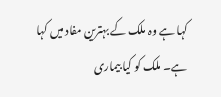کہا ہے وہ ملک کے بہترین مفاد میں کہا ہے۔ ملک کو کیا بیماری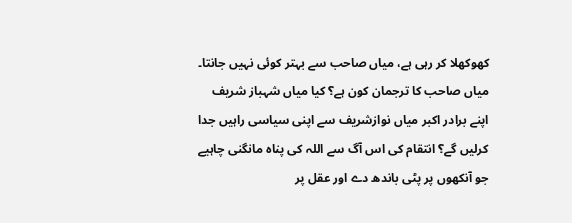کھوکھلا کر رہی ہے، میاں صاحب سے بہتر کوئی نہیں جانتا۔ میاں صاحب کا ترجمان کون ہے؟ کیا میاں شہباز شریف اپنے برادر اکبر میاں نوازشریف سے اپنی سیاسی راہیں جدا کرلیں گے؟ انتقام کی اس آگ سے اللہ کی پناہ مانگنی چاہیے جو آنکھوں پر پٹی باندھ دے اور عقل پر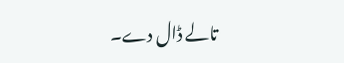تالے ڈال دے۔